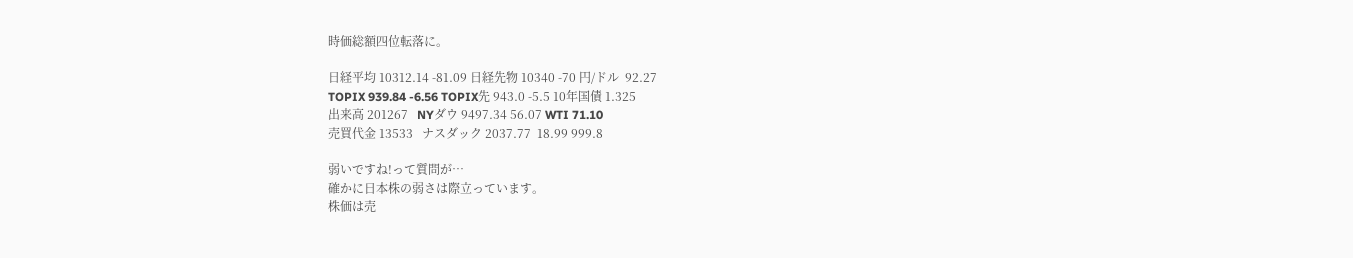時価総額四位転落に。

日経平均 10312.14 -81.09 日経先物 10340 -70 円/ドル  92.27
TOPIX 939.84 -6.56 TOPIX先 943.0 -5.5 10年国債 1.325
出来高 201267   NYダウ 9497.34 56.07 WTI 71.10
売買代金 13533   ナスダック 2037.77  18.99 999.8

弱いですね!って質問が…
確かに日本株の弱さは際立っています。
株価は売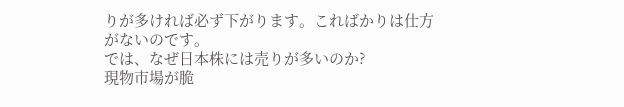りが多ければ必ず下がります。こればかりは仕方がないのです。
では、なぜ日本株には売りが多いのか?
現物市場が脆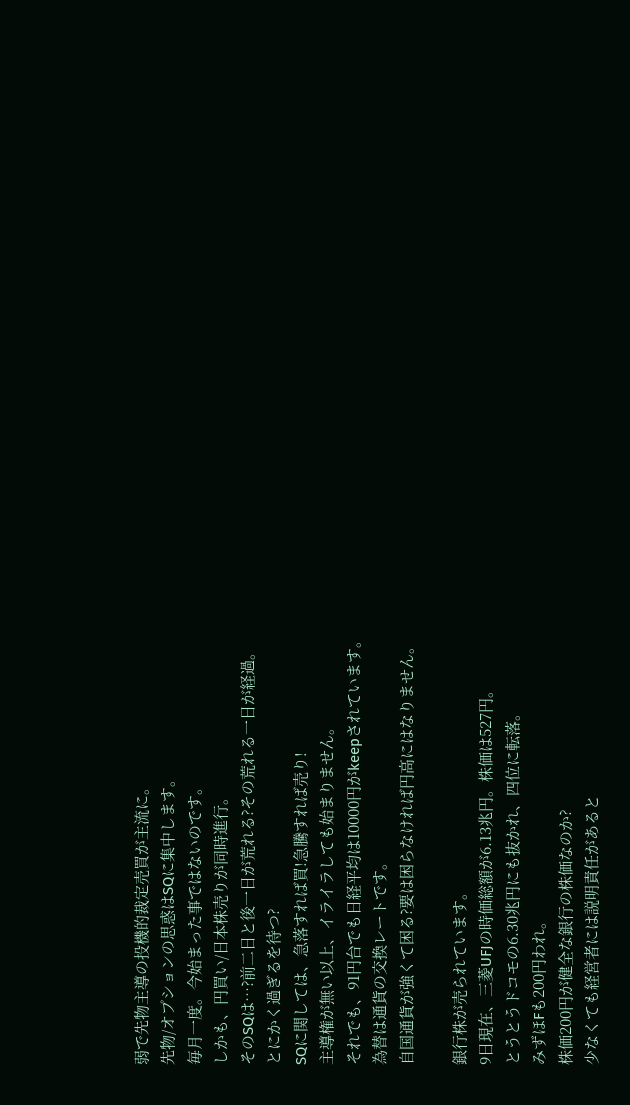弱で先物主導の投機的裁定売買が主流に。
先物/オプションの思惑はSQに集中します。
毎月一度。今始まった事ではないのです。
しかも、円買い/日本株売りが同時進行。
そのSQは…?前二日と後一日が荒れる?その荒れる一日が経過。
とにかく過ぎるを待つ?
SQに関しては、急落すれば買!急騰すれば売り!
主導権が無い以上、イライラしても始まりません。
それでも、91円台でも日経平均は10000円がkeepされています。
為替は通貨の交換レートです。
自国通貨が強くて困る?要は困らなければ円高にはなりません。

銀行株が売られています。
9日現在、三菱UFJの時価総額が6.13兆円。株価は527円。
とうとうドコモの6.30兆円にも抜かれ、四位に転落。
みずほFも200円われ。
株価200円が健全な銀行の株価なのか?
少なくても経営者には説明責任があると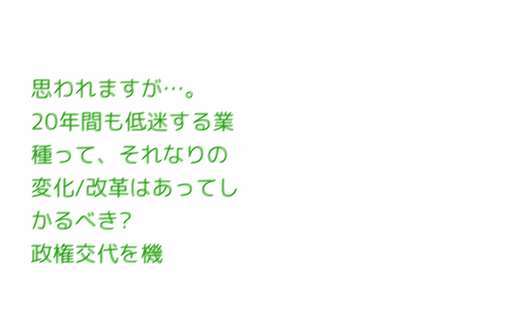思われますが…。
20年間も低迷する業種って、それなりの変化/改革はあってしかるべき?
政権交代を機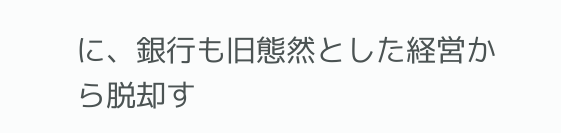に、銀行も旧態然とした経営から脱却す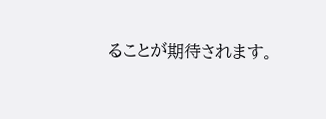ることが期待されます。